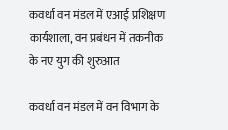कवर्धा वन मंडल में एआई प्रशिक्षण कार्यशाला, वन प्रबंधन में तकनीक के नए युग की शुरुआत

कवर्धा वन मंडल में वन विभाग के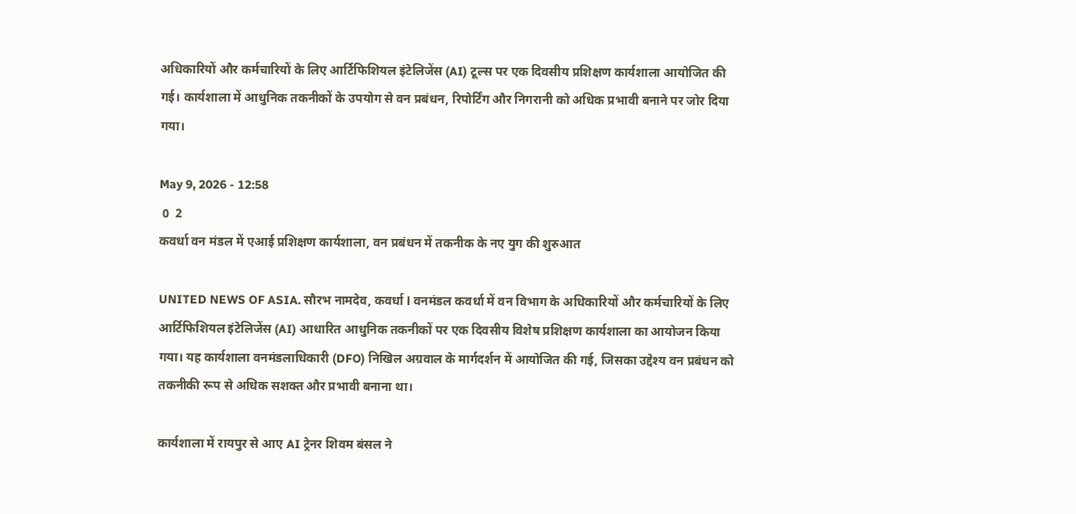अधिकारियों और कर्मचारियों के लिए आर्टिफिशियल इंटेलिजेंस (AI) टूल्स पर एक दिवसीय प्रशिक्षण कार्यशाला आयोजित की गई। कार्यशाला में आधुनिक तकनीकों के उपयोग से वन प्रबंधन, रिपोर्टिंग और निगरानी को अधिक प्रभावी बनाने पर जोर दिया गया।

May 9, 2026 - 12:58
 0  2
कवर्धा वन मंडल में एआई प्रशिक्षण कार्यशाला, वन प्रबंधन में तकनीक के नए युग की शुरुआत

UNITED NEWS OF ASIA. सौरभ नामदेव, कवर्धा l वनमंडल कवर्धा में वन विभाग के अधिकारियों और कर्मचारियों के लिए आर्टिफिशियल इंटेलिजेंस (AI) आधारित आधुनिक तकनीकों पर एक दिवसीय विशेष प्रशिक्षण कार्यशाला का आयोजन किया गया। यह कार्यशाला वनमंडलाधिकारी (DFO) निखिल अग्रवाल के मार्गदर्शन में आयोजित की गई, जिसका उद्देश्य वन प्रबंधन को तकनीकी रूप से अधिक सशक्त और प्रभावी बनाना था।

कार्यशाला में रायपुर से आए AI ट्रेनर शिवम बंसल ने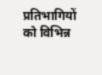प्रतिभागियों को विभिन्न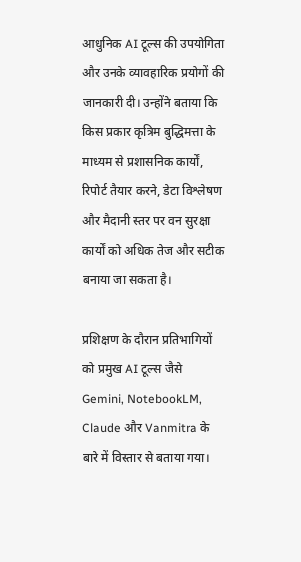आधुनिक AI टूल्स की उपयोगिता और उनके व्यावहारिक प्रयोगों की जानकारी दी। उन्होंने बताया कि किस प्रकार कृत्रिम बुद्धिमत्ता के माध्यम से प्रशासनिक कार्यों, रिपोर्ट तैयार करने, डेटा विश्लेषण और मैदानी स्तर पर वन सुरक्षा कार्यों को अधिक तेज और सटीक बनाया जा सकता है।

प्रशिक्षण के दौरान प्रतिभागियों को प्रमुख AI टूल्स जैसे Gemini, NotebookLM, Claude और Vanmitra के बारे में विस्तार से बताया गया।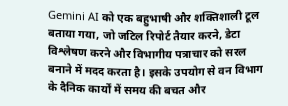Gemini AI को एक बहुभाषी और शक्तिशाली टूल बताया गया, जो जटिल रिपोर्ट तैयार करने, डेटा विश्लेषण करने और विभागीय पत्राचार को सरल बनाने में मदद करता है। इसके उपयोग से वन विभाग के दैनिक कार्यों में समय की बचत और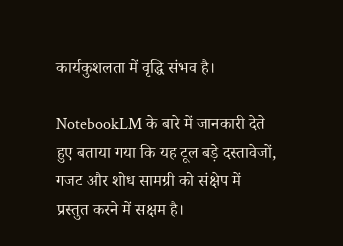कार्यकुशलता में वृद्धि संभव है।

NotebookLM के बारे में जानकारी देते हुए बताया गया कि यह टूल बड़े दस्तावेजों, गजट और शोध सामग्री को संक्षेप में प्रस्तुत करने में सक्षम है।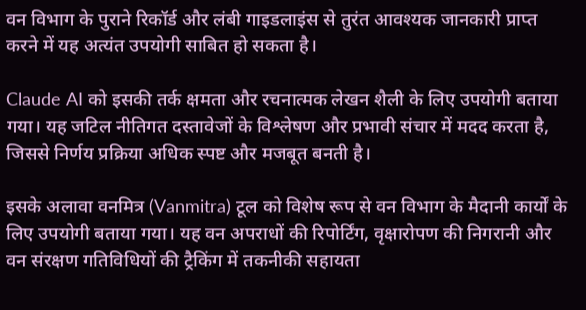वन विभाग के पुराने रिकॉर्ड और लंबी गाइडलाइंस से तुरंत आवश्यक जानकारी प्राप्त करने में यह अत्यंत उपयोगी साबित हो सकता है।

Claude AI को इसकी तर्क क्षमता और रचनात्मक लेखन शैली के लिए उपयोगी बताया गया। यह जटिल नीतिगत दस्तावेजों के विश्लेषण और प्रभावी संचार में मदद करता है, जिससे निर्णय प्रक्रिया अधिक स्पष्ट और मजबूत बनती है।

इसके अलावा वनमित्र (Vanmitra) टूल को विशेष रूप से वन विभाग के मैदानी कार्यों के लिए उपयोगी बताया गया। यह वन अपराधों की रिपोर्टिंग, वृक्षारोपण की निगरानी और वन संरक्षण गतिविधियों की ट्रैकिंग में तकनीकी सहायता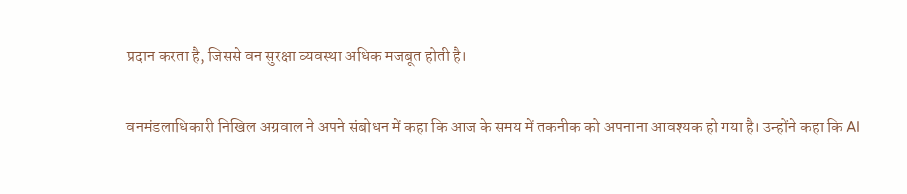प्रदान करता है, जिससे वन सुरक्षा व्यवस्था अधिक मजबूत होती है।

वनमंडलाधिकारी निखिल अग्रवाल ने अपने संबोधन में कहा कि आज के समय में तकनीक को अपनाना आवश्यक हो गया है। उन्होंने कहा कि AI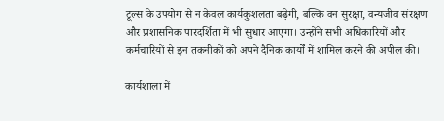टूल्स के उपयोग से न केवल कार्यकुशलता बढ़ेगी, बल्कि वन सुरक्षा, वन्यजीव संरक्षण और प्रशासनिक पारदर्शिता में भी सुधार आएगा। उन्होंने सभी अधिकारियों और कर्मचारियों से इन तकनीकों को अपने दैनिक कार्यों में शामिल करने की अपील की।

कार्यशाला में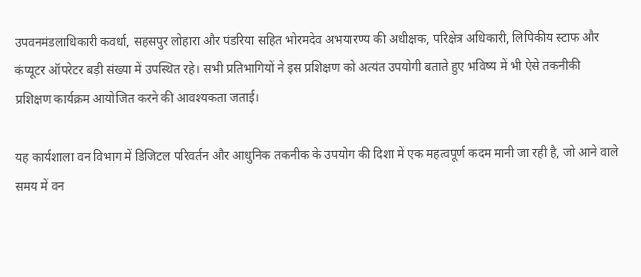उपवनमंडलाधिकारी कवर्धा, सहसपुर लोहारा और पंडरिया सहित भोरमदेव अभयारण्य की अधीक्षक, परिक्षेत्र अधिकारी, लिपिकीय स्टाफ और कंप्यूटर ऑपरेटर बड़ी संख्या में उपस्थित रहे। सभी प्रतिभागियों ने इस प्रशिक्षण को अत्यंत उपयोगी बताते हुए भविष्य में भी ऐसे तकनीकी प्रशिक्षण कार्यक्रम आयोजित करने की आवश्यकता जताई।

यह कार्यशाला वन विभाग में डिजिटल परिवर्तन और आधुनिक तकनीक के उपयोग की दिशा में एक महत्वपूर्ण कदम मानी जा रही है, जो आने वाले समय में वन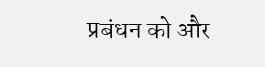प्रबंधन को और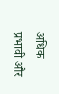अधिक प्रभावी और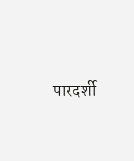पारदर्शी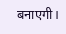बनाएगी।